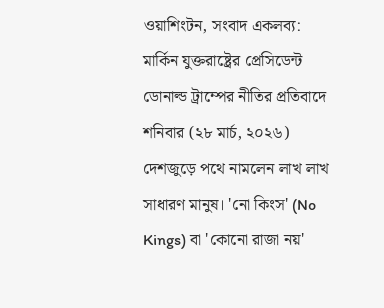ওয়াশিংটন, সংবাদ একলব্য: মার্কিন যুক্তরাষ্ট্রের প্রেসিডেন্ট ডোনাল্ড ট্রাম্পের নীতির প্রতিবাদে শনিবার (২৮ মার্চ, ২০২৬) দেশজুড়ে পথে নামলেন লাখ লাখ সাধারণ মানুষ। 'নো কিংস' (No Kings) বা 'কোনো রাজা নয়'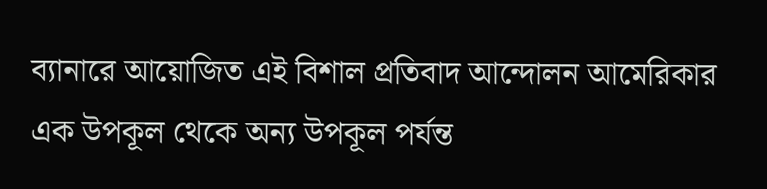ব্যানারে আয়োজিত এই বিশাল প্রতিবাদ আন্দোলন আমেরিকার এক উপকূল থেকে অন্য উপকূল পর্যন্ত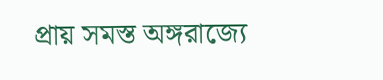প্রায় সমস্ত অঙ্গরাজ্যে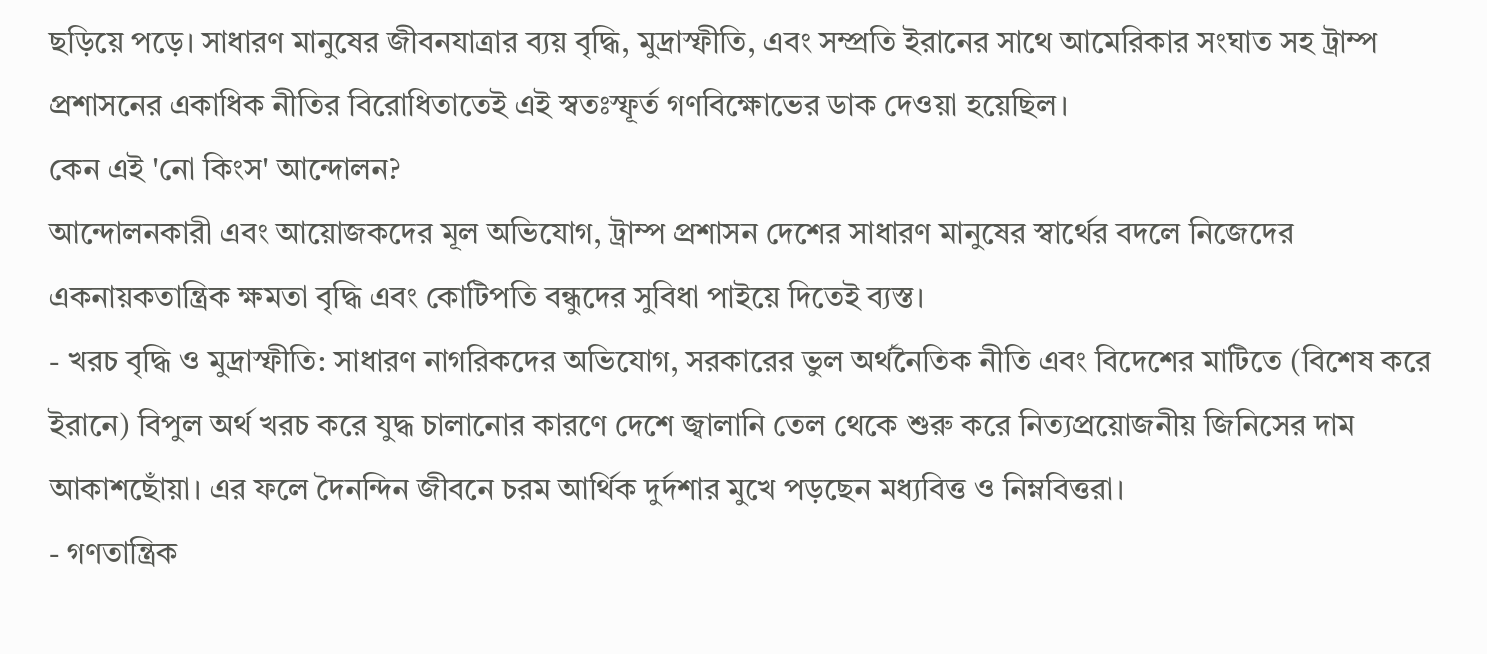ছড়িয়ে পড়ে। সাধারণ মানুষের জীবনযাত্রার ব্যয় বৃদ্ধি, মুদ্রাস্ফীতি, এবং সম্প্রতি ইরানের সাথে আমেরিকার সংঘাত সহ ট্রাম্প প্রশাসনের একাধিক নীতির বিরোধিতাতেই এই স্বতঃস্ফূর্ত গণবিক্ষোভের ডাক দেওয়া হয়েছিল।
কেন এই 'নো কিংস' আন্দোলন?
আন্দোলনকারী এবং আয়োজকদের মূল অভিযোগ, ট্রাম্প প্রশাসন দেশের সাধারণ মানুষের স্বার্থের বদলে নিজেদের একনায়কতান্ত্রিক ক্ষমতা বৃদ্ধি এবং কোটিপতি বন্ধুদের সুবিধা পাইয়ে দিতেই ব্যস্ত।
- খরচ বৃদ্ধি ও মুদ্রাস্ফীতি: সাধারণ নাগরিকদের অভিযোগ, সরকারের ভুল অর্থনৈতিক নীতি এবং বিদেশের মাটিতে (বিশেষ করে ইরানে) বিপুল অর্থ খরচ করে যুদ্ধ চালানোর কারণে দেশে জ্বালানি তেল থেকে শুরু করে নিত্যপ্রয়োজনীয় জিনিসের দাম আকাশছোঁয়া। এর ফলে দৈনন্দিন জীবনে চরম আর্থিক দুর্দশার মুখে পড়ছেন মধ্যবিত্ত ও নিম্নবিত্তরা।
- গণতান্ত্রিক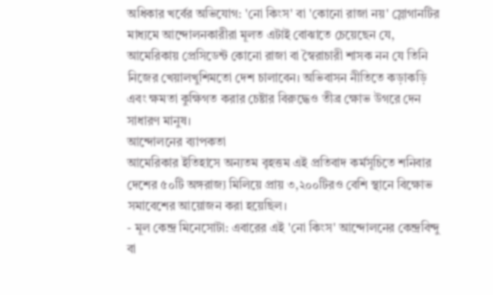অধিকার খর্বের অভিযোগ: 'নো কিংস' বা 'কোনো রাজা নয়' স্লোগানটির মাধ্যমে আন্দোলনকারীরা মূলত এটাই বোঝাতে চেয়েছেন যে, আমেরিকায় প্রেসিডেন্ট কোনো রাজা বা স্বৈরাচারী শাসক নন যে তিনি নিজের খেয়ালখুশিমতো দেশ চালাবেন। অভিবাসন নীতিতে কড়াকড়ি এবং ক্ষমতা কুক্ষিগত করার চেষ্টার বিরুদ্ধেও তীব্র ক্ষোভ উগরে দেন সাধারণ মানুষ।
আন্দোলনের ব্যাপকতা
আমেরিকার ইতিহাসে অন্যতম বৃহত্তম এই প্রতিবাদ কর্মসূচিতে শনিবার দেশের ৫০টি অঙ্গরাজ্য মিলিয়ে প্রায় ৩,২০০টিরও বেশি স্থানে বিক্ষোভ সমাবেশের আয়োজন করা হয়েছিল।
- মূল কেন্দ্র মিনেসোটা: এবারের এই 'নো কিংস' আন্দোলনের কেন্দ্রবিন্দু বা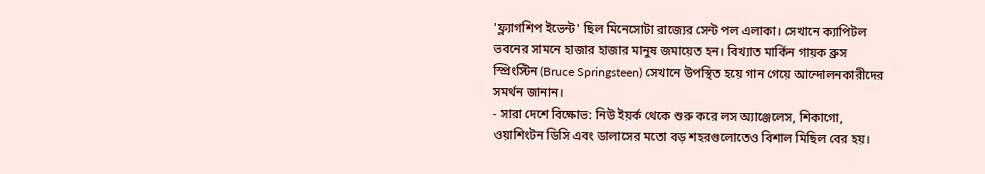'ফ্ল্যাগশিপ ইভেন্ট' ছিল মিনেসোটা রাজ্যের সেন্ট পল এলাকা। সেখানে ক্যাপিটল ভবনের সামনে হাজার হাজার মানুষ জমায়েত হন। বিখ্যাত মার্কিন গায়ক ব্রুস স্প্রিংস্টিন (Bruce Springsteen) সেখানে উপস্থিত হয়ে গান গেয়ে আন্দোলনকারীদের সমর্থন জানান।
- সারা দেশে বিক্ষোভ: নিউ ইয়র্ক থেকে শুরু করে লস অ্যাঞ্জেলেস, শিকাগো, ওয়াশিংটন ডিসি এবং ডালাসের মতো বড় শহরগুলোতেও বিশাল মিছিল বের হয়।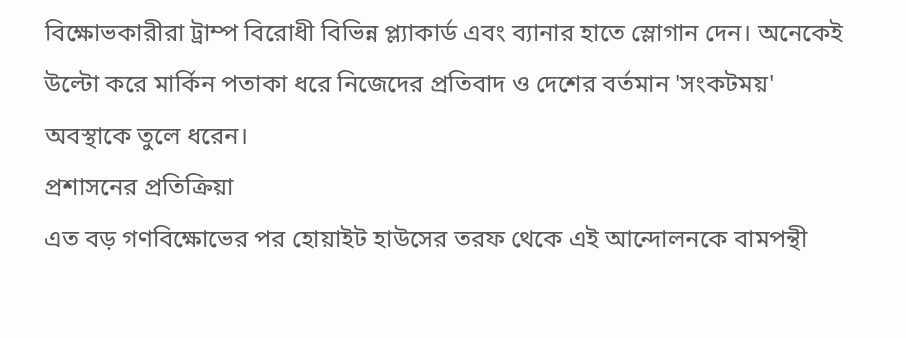বিক্ষোভকারীরা ট্রাম্প বিরোধী বিভিন্ন প্ল্যাকার্ড এবং ব্যানার হাতে স্লোগান দেন। অনেকেই উল্টো করে মার্কিন পতাকা ধরে নিজেদের প্রতিবাদ ও দেশের বর্তমান 'সংকটময়' অবস্থাকে তুলে ধরেন।
প্রশাসনের প্রতিক্রিয়া
এত বড় গণবিক্ষোভের পর হোয়াইট হাউসের তরফ থেকে এই আন্দোলনকে বামপন্থী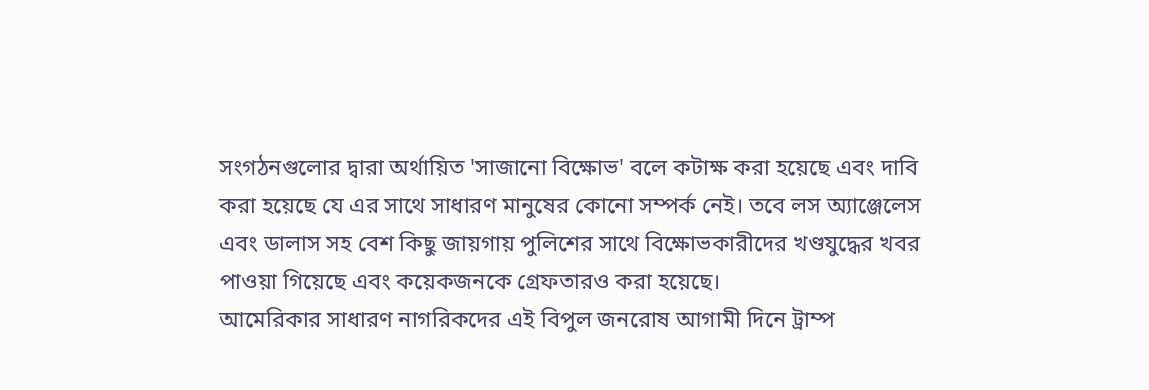সংগঠনগুলোর দ্বারা অর্থায়িত 'সাজানো বিক্ষোভ' বলে কটাক্ষ করা হয়েছে এবং দাবি করা হয়েছে যে এর সাথে সাধারণ মানুষের কোনো সম্পর্ক নেই। তবে লস অ্যাঞ্জেলেস এবং ডালাস সহ বেশ কিছু জায়গায় পুলিশের সাথে বিক্ষোভকারীদের খণ্ডযুদ্ধের খবর পাওয়া গিয়েছে এবং কয়েকজনকে গ্রেফতারও করা হয়েছে।
আমেরিকার সাধারণ নাগরিকদের এই বিপুল জনরোষ আগামী দিনে ট্রাম্প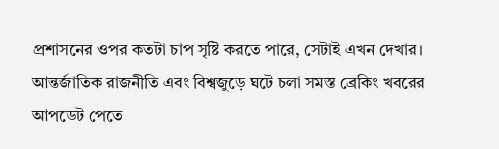প্রশাসনের ওপর কতটা চাপ সৃষ্টি করতে পারে, সেটাই এখন দেখার।
আন্তর্জাতিক রাজনীতি এবং বিশ্বজুড়ে ঘটে চলা সমস্ত ব্রেকিং খবরের আপডেট পেতে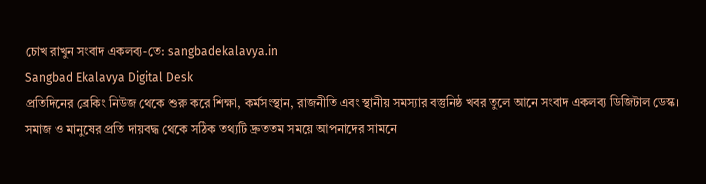চোখ রাখুন সংবাদ একলব্য-তে: sangbadekalavya.in
Sangbad Ekalavya Digital Desk
প্রতিদিনের ব্রেকিং নিউজ থেকে শুরু করে শিক্ষা, কর্মসংস্থান, রাজনীতি এবং স্থানীয় সমস্যার বস্তুনিষ্ঠ খবর তুলে আনে সংবাদ একলব্য ডিজিটাল ডেস্ক। সমাজ ও মানুষের প্রতি দায়বদ্ধ থেকে সঠিক তথ্যটি দ্রুততম সময়ে আপনাদের সামনে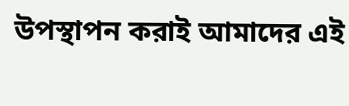উপস্থাপন করাই আমাদের এই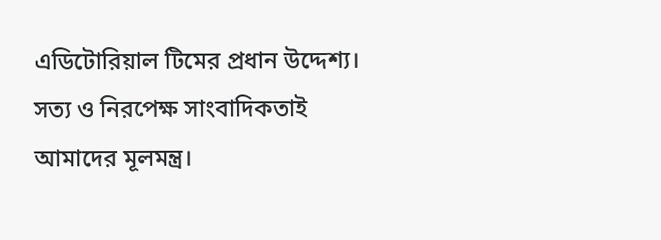এডিটোরিয়াল টিমের প্রধান উদ্দেশ্য। সত্য ও নিরপেক্ষ সাংবাদিকতাই আমাদের মূলমন্ত্র।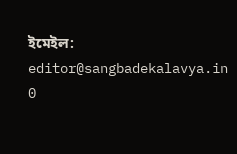ইমেইল: editor@sangbadekalavya.in
0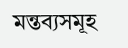মন্তব্যসমূহ